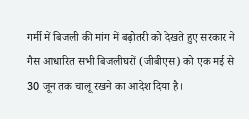गर्मी में बिजली की मांग में बढ़ोतरी को देखते हुए सरकार ने गैस आधारित सभी बिजलीघरों (जीबीएस) को एक मई से 30 जून तक चालू रखने का आदेश दिया है।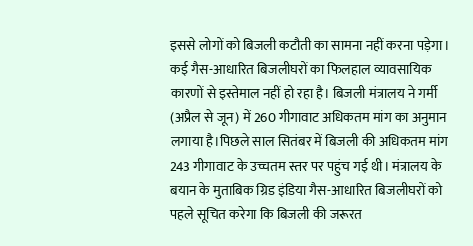इससे लोगों को बिजली कटौती का सामना नहीं करना पड़ेगा। कई गैस-आधारित बिजलीघरों का फिलहाल व्यावसायिक कारणों से इस्तेमाल नहीं हो रहा है। बिजली मंत्रालय ने गर्मी (अप्रैल से जून) में 260 गीगावाट अधिकतम मांग का अनुमान लगाया है।पिछले साल सितंबर में बिजली की अधिकतम मांग 243 गीगावाट के उच्चतम स्तर पर पहुंच गई थी। मंत्रालय के बयान के मुताबिक ग्रिड इंडिया गैस-आधारित बिजलीघरों को पहले सूचित करेगा कि बिजली की जरूरत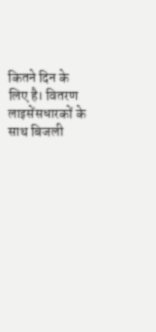कितने दिन के लिए है। वितरण लाइसेंसधारकों के साथ बिजली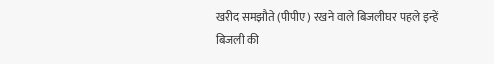खरीद समझौते (पीपीए) रखने वाले बिजलीघर पहले इन्हें बिजली की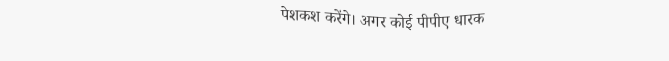पेशकश करेंगे। अगर कोई पीपीए धारक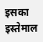इसका इस्तेमाल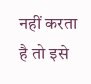नहीं करता है तो इसे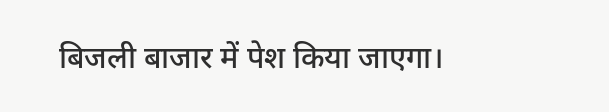बिजली बाजार में पेश किया जाएगा।